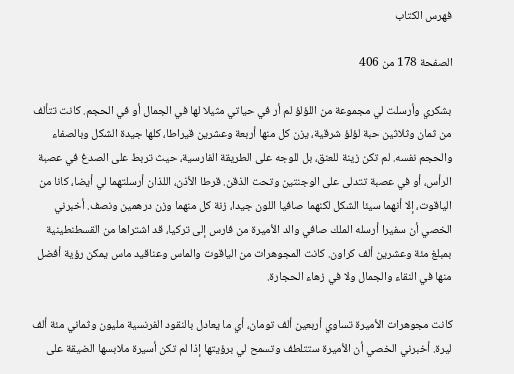فهرس الكتاب

الصفحة 178 من 406

بشكري وأرسلت لي مجموعة من اللؤلؤ لم أر في حياتي مثيلا لها في الجمال أو في الحجم. كانت تتألف من ثمان وثلاثين حبة لؤلؤ شرقية، يزن كل منها أربعة وعشرين قيراطا، كلها جيدة الشكل وبالصفاء والحجم نفسه. لم تكن زينة للعنق، بل للوجه على الطريقة الفارسية، حيث تربط على الصدغ في عصبة الرأس، أو في عصبة تتدلى على الوجنتين وتحت الذقن. قرطا الأذن، اللذان أرسلتهما لي أيضا، كانا من الياقوت، إلا أنهما سيئا الشكل لكنهما صافيا اللون جيدا، زنة كل منهما وزن درهمين ونصف. أخبرني الخصي أن سفيرا أرسله الملك صافي والد الأميرة من فارس إلى تركيا، قد اشتراها من القسطنطينية بمبلغ مئة وعشرين ألف كراون. كانت المجوهرات من الياقوت والماس وعناقيد ماس يمكن رؤية أفضل منها في النقاء والجمال ولا في زهاء الحجارة.

كانت مجوهرات الأميرة تساوي أربعين ألف تومان، أي ما يعادل بالنقود الفرنسية مليون وثماني مئة ألف ليرة. أخبرني الخصي أن الأميرة ستتلطف وتسمح لي برؤيتها إذا لم تكن أسيرة ملابسها الضيقة على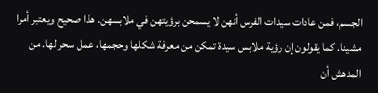الجسم، فمن عادات سيدات الفرس أنهن لا يسمحن برؤيتهن في ملابسهن. هذا صحيح ويعتبر أمرا مشينا. كما يقولون إن رؤية ملابس سيدة تمكن من معرفة شكلها وحجمها، عمل سحر لها. من المدهش أن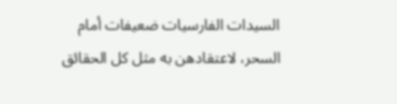السيدات الفارسيات ضعيفات أمام السحر، لاعتقادهن به مثل كل الحقائق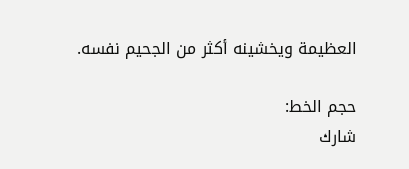العظيمة ويخشينه أكثر من الجحيم نفسه.

حجم الخط:
شارك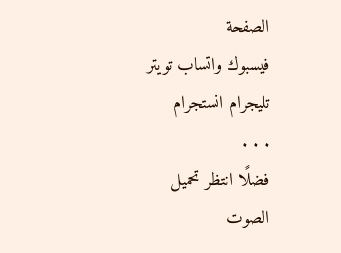الصفحة
فيسبوك واتساب تويتر تليجرام انستجرام
. . .
فضلًا انتظر تحميل الصوت